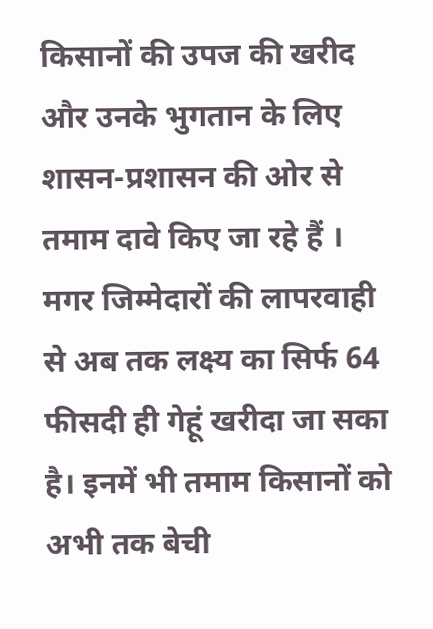किसानों की उपज की खरीद और उनके भुगतान के लिए शासन-प्रशासन की ओर से तमाम दावे किए जा रहे हैं । मगर जिम्मेदारों की लापरवाही से अब तक लक्ष्य का सिर्फ 64 फीसदी ही गेहूं खरीदा जा सका है। इनमें भी तमाम किसानों को अभी तक बेची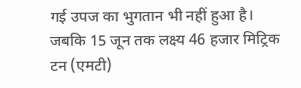गई उपज का भुगतान भी नहीं हुआ है।
जबकि 15 जून तक लक्ष्य 46 हजार मिट्रिक टन (एमटी)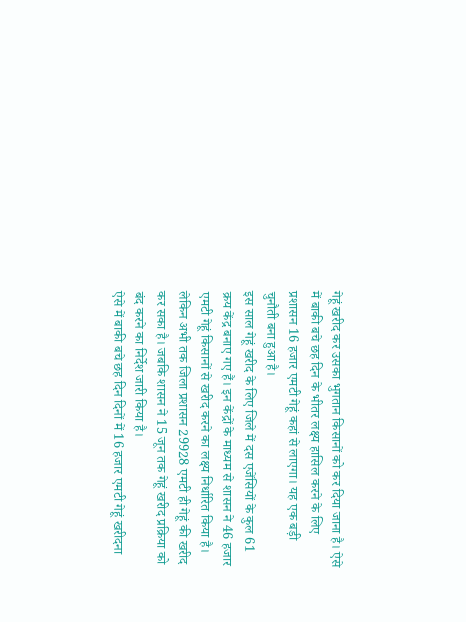गेहूं खरीद कर उसका भुगतान किसानों को कर दिया जाना है। ऐसे में बाकी बचे छह दिन के भीतर लक्ष्य हासिल करने के लिए प्रशासन 16 हजार एमटी गेहूं कहां से लाएगा। यह एक बड़ी चुनौती बना हुआ है।
इस साल गेहूं खरीद के लिए जिले में दस एजेंसियों के कुल 61 क्रय केंद्र बनाए गए हैं। इन केंद्रों के माध्यम से शासन ने 46 हजार एमटी गेहूं किसानों से खरीद करने का लक्ष्य निर्धारित किया है। लेकिन अभी तक जिला प्रशासन 29928 एमटी ही गेहूं की खरीद कर सका है। जबकि शासन ने 15 जून तक गेहूं खरीद प्रक्रिया को बंद करने का निर्देश जारी किया है।
ऐसे में बाकी बचे छह दिन दिनों में 16 हजार एमटी गेहूं खरीदना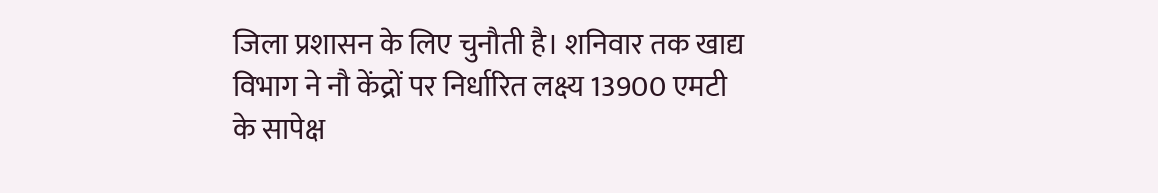जिला प्रशासन के लिए चुनौती है। शनिवार तक खाद्य विभाग ने नौ केंद्रों पर निर्धारित लक्ष्य 13900 एमटी के सापेक्ष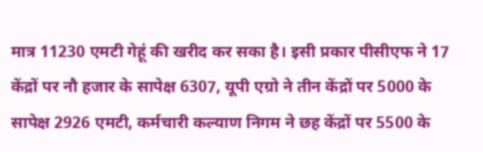मात्र 11230 एमटी गेहूं की खरीद कर सका है। इसी प्रकार पीसीएफ ने 17 केंद्रों पर नौ हजार के सापेक्ष 6307, यूपी एग्रो ने तीन केंद्रों पर 5000 के सापेक्ष 2926 एमटी, कर्मचारी कल्याण निगम ने छह केंद्रों पर 5500 के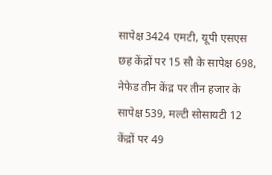सापेक्ष 3424 एमटी, यूपी एसएस छह केंद्रों पर 15 सौ के सापेक्ष 698, नेफेड तीन केंद्र पर तीन हजार के सापेक्ष 539, मल्टी सोसायटी 12 केंद्रों पर 49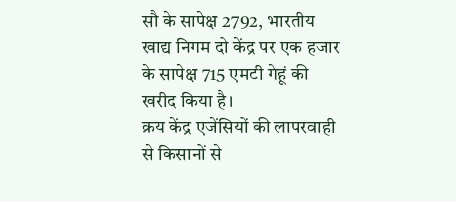सौ के सापेक्ष 2792, भारतीय खाद्य निगम दो केंद्र पर एक हजार के सापेक्ष 715 एमटी गेहूं की खरीद किया है।
क्रय केंद्र एजेंसियों की लापरवाही से किसानों से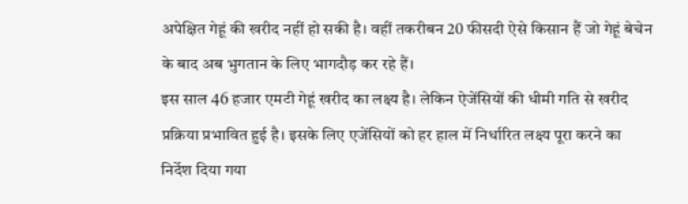अपेक्षित गेहूं की खरीद नहीं हो सकी है। वहीं तकरीबन 20 फीसदी ऐसे किसान हैं जो गेहूं बेचेन के बाद अब भुगतान के लिए भागदौड़ कर रहे हैं।
इस साल 46 हजार एमटी गेहूं खरीद का लक्ष्य है। लेकिन ऐजेंसियों की धीमी गति से खरीद प्रक्रिया प्रभावित हुई है। इसके लिए एजेंसियों को हर हाल में निर्धारित लक्ष्य पूरा करने का निर्देश दिया गया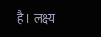है। लक्ष्य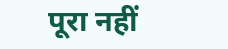पूरा नहीं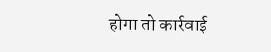होगा तो कार्रवाई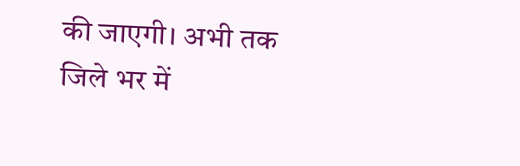की जाएगी। अभी तक जिले भर में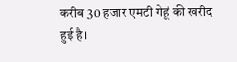करीब 30 हजार एमटी गेहूं की खरीद हुई है।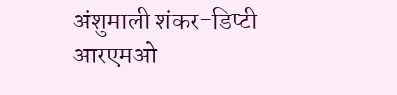अंशुमाली शंकर-डिप्टी आरएमओ